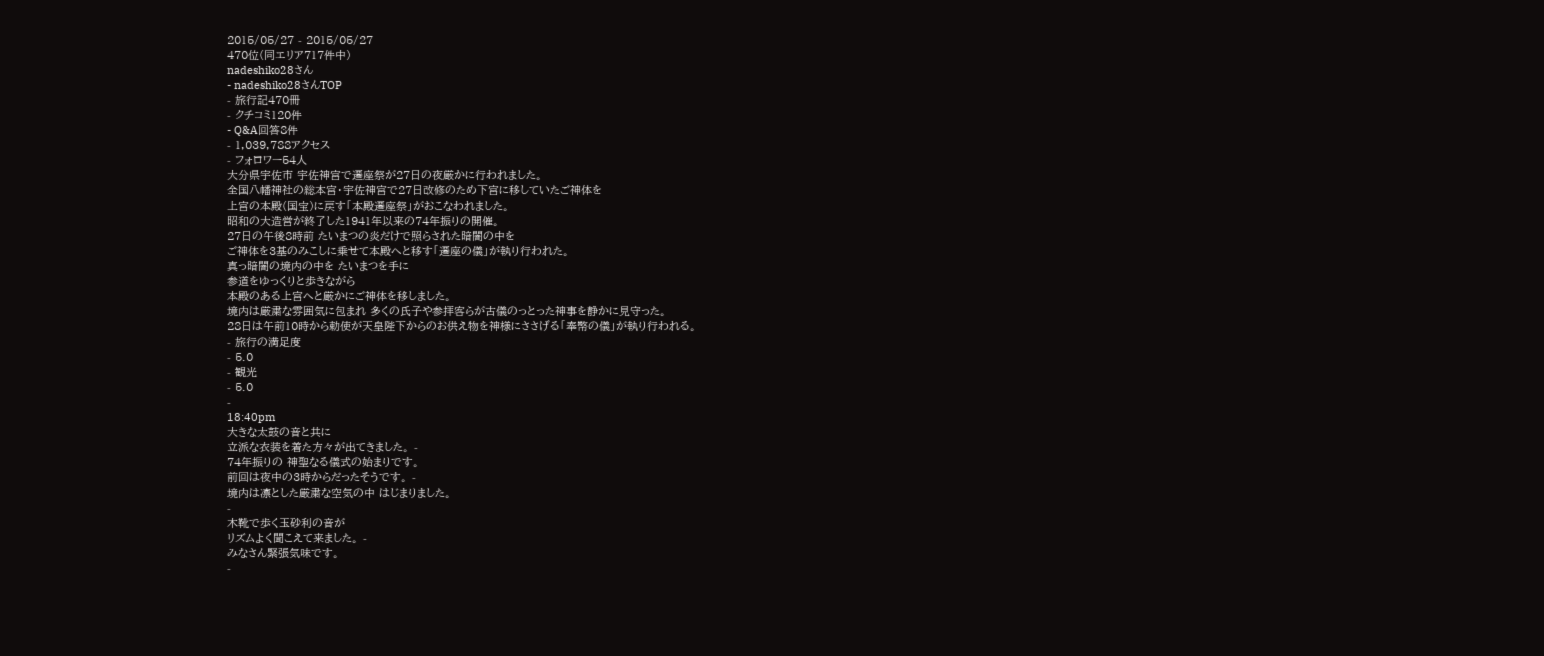2015/05/27 - 2015/05/27
470位(同エリア717件中)
nadeshiko28さん
- nadeshiko28さんTOP
- 旅行記470冊
- クチコミ120件
- Q&A回答8件
- 1,039,788アクセス
- フォロワー54人
大分県宇佐市 宇佐神宮で遷座祭が27日の夜厳かに行われました。
全国八幡神社の総本宮・宇佐神宮で27日改修のため下宮に移していたご神体を
上宮の本殿(国宝)に戻す「本殿遷座祭」がおこなわれました。
昭和の大造営が終了した1941年以来の74年振りの開催。
27日の午後8時前 たいまつの炎だけで照らされた暗闇の中を
ご神体を3基のみこしに乗せて本殿へと移す「遷座の儀」が執り行われた。
真っ暗闇の境内の中を たいまつを手に
参道をゆっくりと歩きながら
本殿のある上宮へと厳かにご神体を移しました。
境内は厳粛な雰囲気に包まれ 多くの氏子や参拝客らが古儀のっとった神事を静かに見守った。
28日は午前10時から勅使が天皇陛下からのお供え物を神様にささげる「奉幣の儀」が執り行われる。
- 旅行の満足度
- 5.0
- 観光
- 5.0
-
18:40pm
大きな太鼓の音と共に
立派な衣装を着た方々が出てきました。 -
74年振りの 神聖なる儀式の始まりです。
前回は夜中の3時からだったそうです。 -
境内は凛とした厳粛な空気の中 はじまりました。
-
木靴で歩く玉砂利の音が
リズムよく聞こえて来ました。 -
みなさん緊張気味です。
-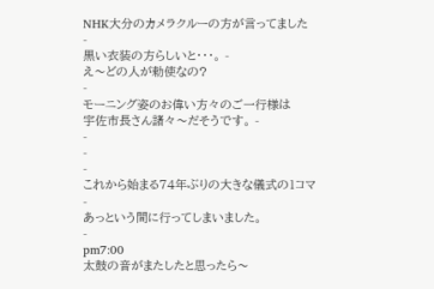NHK大分のカメラクルーの方が言ってました
-
黒い衣装の方らしいと・・・。 -
え〜どの人が勅使なの?
-
モーニング姿のお偉い方々のご一行様は
宇佐市長さん諸々〜だそうです。 -
-
-
-
これから始まる74年ぶりの大きな儀式の1コマ
-
あっという間に行ってしまいました。
-
pm7:00
太鼓の音がまたしたと思ったら〜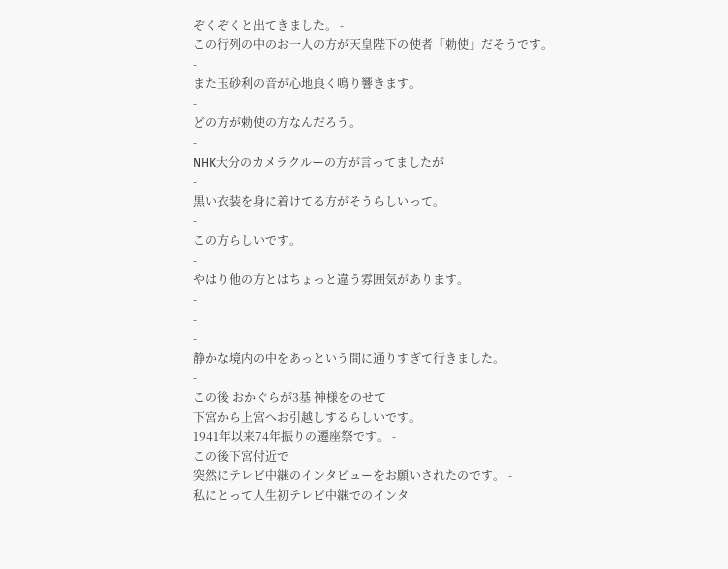ぞくぞくと出てきました。 -
この行列の中のお一人の方が天皇陛下の使者「勅使」だそうです。
-
また玉砂利の音が心地良く鳴り響きます。
-
どの方が勅使の方なんだろう。
-
NHK大分のカメラクルーの方が言ってましたが
-
黒い衣装を身に着けてる方がそうらしいって。
-
この方らしいです。
-
やはり他の方とはちょっと違う雰囲気があります。
-
-
-
静かな境内の中をあっという間に通りすぎて行きました。
-
この後 おかぐらが3基 神様をのせて
下宮から上宮へお引越しするらしいです。
1941年以来74年振りの遷座祭です。 -
この後下宮付近で
突然にテレビ中継のインタビューをお願いされたのです。 -
私にとって人生初テレビ中継でのインタ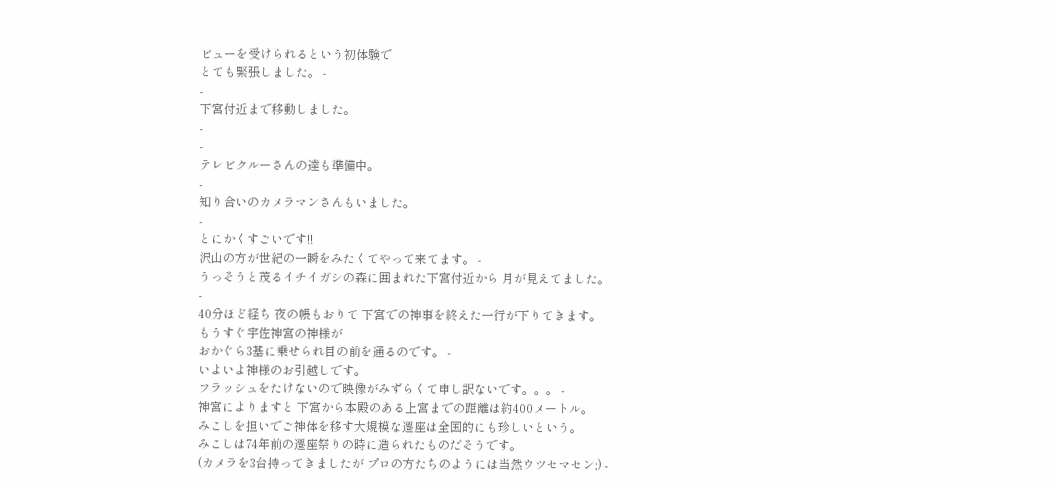ビューを受けられるという初体験で
とても緊張しました。 -
-
下宮付近まで移動しました。
-
-
テレビクルーさんの達も準備中。
-
知り合いのカメラマンさんもいました。
-
とにかくすごいです!!
沢山の方が世紀の一瞬をみたくてやって来てます。 -
うっそうと茂るイチイガシの森に囲まれた下宮付近から 月が見えてました。
-
40分ほど経ち 夜の帳もおりて 下宮での神事を終えた一行が下りてきます。
もうすぐ宇佐神宮の神様が
おかぐら3基に乗せられ目の前を通るのです。 -
いよいよ神様のお引越しです。
フラッシュをたけないので映像がみずらくて申し訳ないです。。。 -
神宮によりますと 下宮から本殿のある上宮までの距離は約400メートル。
みこしを担いでご神体を移す大規模な遷座は全国的にも珍しいという。
みこしは74年前の遷座祭りの時に造られたものだそうです。
(カメラを3台持ってきましたが プロの方たちのようには当然ウツセマセン;) -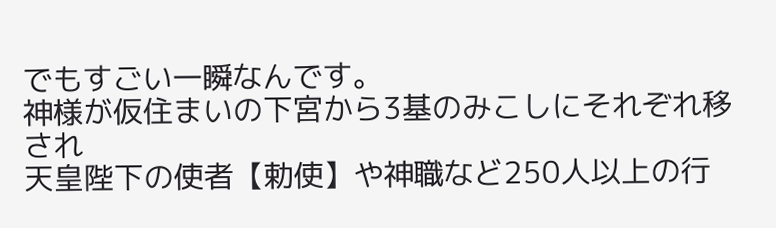でもすごい一瞬なんです。
神様が仮住まいの下宮から3基のみこしにそれぞれ移され
天皇陛下の使者【勅使】や神職など250人以上の行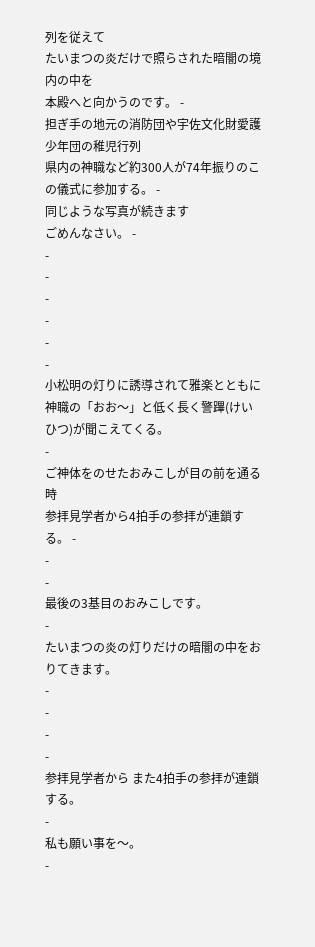列を従えて
たいまつの炎だけで照らされた暗闇の境内の中を
本殿へと向かうのです。 -
担ぎ手の地元の消防団や宇佐文化財愛護少年団の稚児行列
県内の神職など約300人が74年振りのこの儀式に参加する。 -
同じような写真が続きます
ごめんなさい。 -
-
-
-
-
-
-
小松明の灯りに誘導されて雅楽とともに神職の「おお〜」と低く長く警蹕(けいひつ)が聞こえてくる。
-
ご神体をのせたおみこしが目の前を通る時
参拝見学者から4拍手の参拝が連鎖する。 -
-
-
最後の3基目のおみこしです。
-
たいまつの炎の灯りだけの暗闇の中をおりてきます。
-
-
-
-
参拝見学者から また4拍手の参拝が連鎖する。
-
私も願い事を〜。
-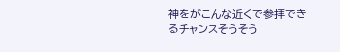神をがこんな近くで参拝できるチャンスそうそう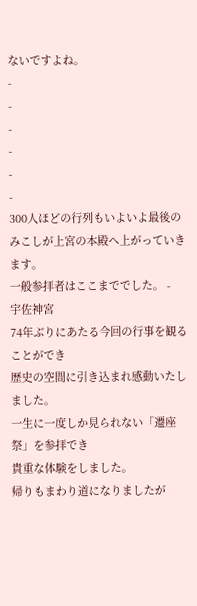ないですよね。
-
-
-
-
-
-
300人ほどの行列もいよいよ最後のみこしが上宮の本殿へ上がっていきます。
一般参拝者はここまででした。 -
宇佐神宮
74年ぶりにあたる今回の行事を観ることができ
歴史の空間に引き込まれ感動いたしました。
一生に一度しか見られない「遷座祭」を参拝でき
貴重な体験をしました。
帰りもまわり道になりましたが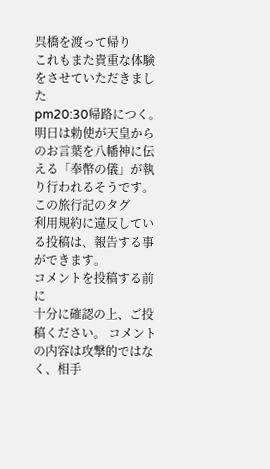呉橋を渡って帰り
これもまた貴重な体験をさせていただきました
pm20:30帰路につく。
明日は勅使が天皇からのお言葉を八幡神に伝える「奉幣の儀」が執り行われるそうです。
この旅行記のタグ
利用規約に違反している投稿は、報告する事ができます。
コメントを投稿する前に
十分に確認の上、ご投稿ください。 コメントの内容は攻撃的ではなく、相手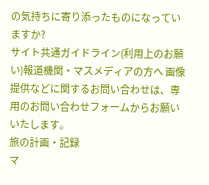の気持ちに寄り添ったものになっていますか?
サイト共通ガイドライン(利用上のお願い)報道機関・マスメディアの方へ 画像提供などに関するお問い合わせは、専用のお問い合わせフォームからお願いいたします。
旅の計画・記録
マ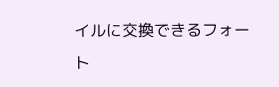イルに交換できるフォート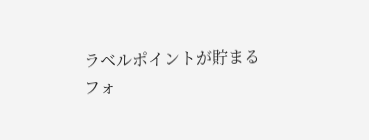ラベルポイントが貯まる
フォ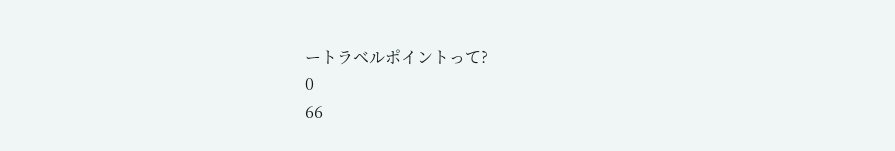ートラベルポイントって?
0
66